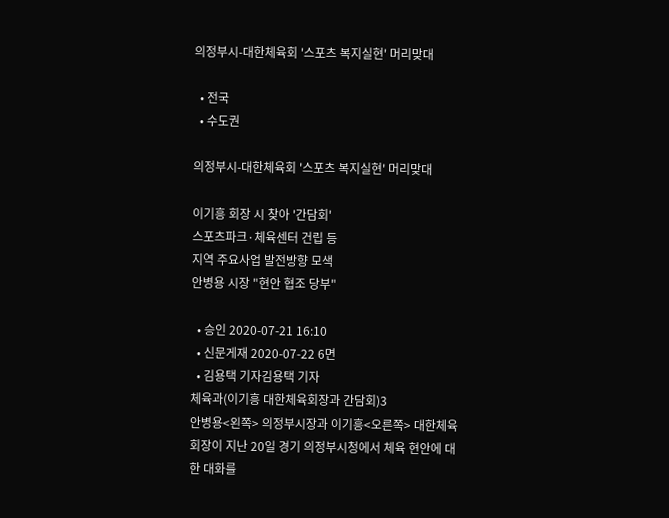의정부시-대한체육회 '스포츠 복지실현' 머리맞대

  • 전국
  • 수도권

의정부시-대한체육회 '스포츠 복지실현' 머리맞대

이기흥 회장 시 찾아 '간담회'
스포츠파크·체육센터 건립 등
지역 주요사업 발전방향 모색
안병용 시장 "현안 협조 당부"

  • 승인 2020-07-21 16:10
  • 신문게재 2020-07-22 6면
  • 김용택 기자김용택 기자
체육과(이기흥 대한체육회장과 간담회)3
안병용<왼쪽> 의정부시장과 이기흥<오른쪽> 대한체육회장이 지난 20일 경기 의정부시청에서 체육 현안에 대한 대화를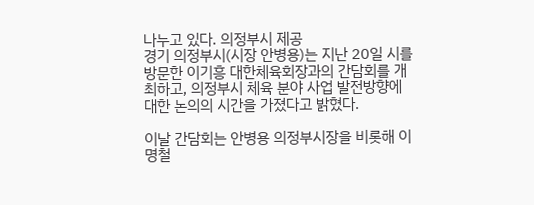나누고 있다. 의정부시 제공
경기 의정부시(시장 안병용)는 지난 20일 시를 방문한 이기흥 대한체육회장과의 간담회를 개최하고, 의정부시 체육 분야 사업 발전방향에 대한 논의의 시간을 가졌다고 밝혔다.

이날 간담회는 안병용 의정부시장을 비롯해 이명철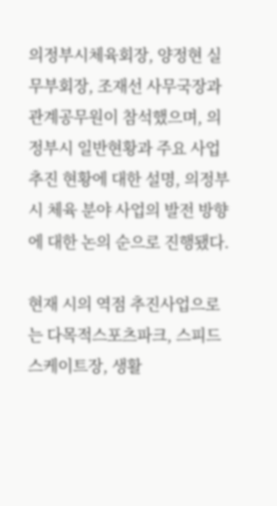의정부시체육회장, 양정현 실무부회장, 조재선 사무국장과 관계공무원이 참석했으며, 의정부시 일반현황과 주요 사업 추진 현황에 대한 설명, 의정부시 체육 분야 사업의 발전 방향에 대한 논의 순으로 진행됐다.

현재 시의 역점 추진사업으로는 다목적스포츠파크, 스피드스케이트장, 생활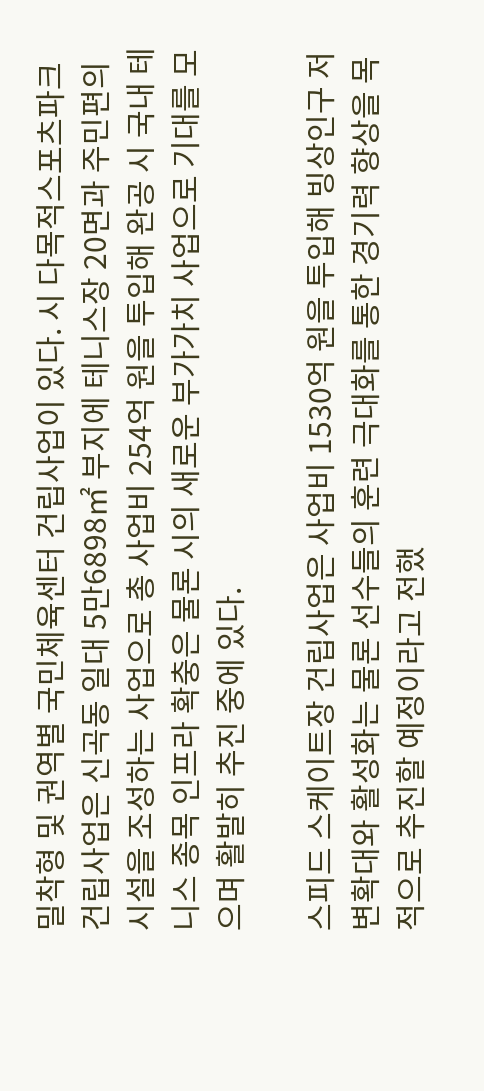밀착형 및 권역별 국민체육센터 건립사업이 있다. 시 다목적스포츠파크 건립사업은 신곡동 일대 5만6898㎡ 부지에 테니스장 20면과 주민편의시설을 조성하는 사업으로 총 사업비 254억 원을 투입해 완공 시 국내 테니스 종목 인프라 확충은 물론 시의 새로운 부가가치 사업으로 기대를 모으며 활발히 추진 중에 있다.

스피드 스케이트장 건립사업은 사업비 1530억 원을 투입해 빙상인구 저변확대와 활성화는 물론 선수들의 훈련 극대화를 통한 경기력 향상을 목적으로 추진할 예정이라고 전했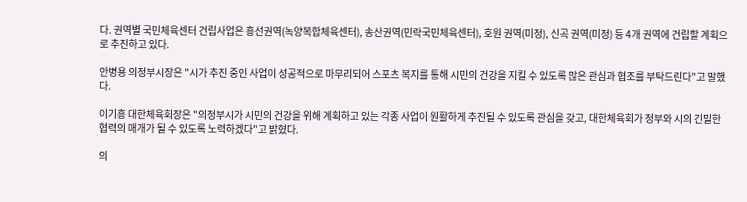다. 권역별 국민체육센터 건립사업은 흥선권역(녹양복합체육센터), 송산권역(민락국민체육센터), 호원 권역(미정), 신곡 권역(미정) 등 4개 권역에 건립할 계획으로 추진하고 있다.

안병용 의정부시장은 "시가 추진 중인 사업이 성공적으로 마무리되어 스포츠 복지를 통해 시민의 건강을 지킬 수 있도록 많은 관심과 협조를 부탁드린다"고 말했다.

이기흥 대한체육회장은 "의정부시가 시민의 건강을 위해 계획하고 있는 각종 사업이 원활하게 추진될 수 있도록 관심을 갖고, 대한체육회가 정부와 시의 긴밀한 협력의 매개가 될 수 있도록 노력하겠다"고 밝혔다.

의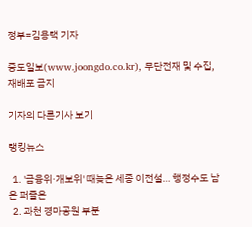정부=김용택 기자

중도일보(www.joongdo.co.kr), 무단전재 및 수집, 재배포 금지

기자의 다른기사 보기

랭킹뉴스

  1. '금융위·개보위' 때늦은 세종 이전설… 행정수도 남은 퍼즐은
  2. 과천 경마공원 부분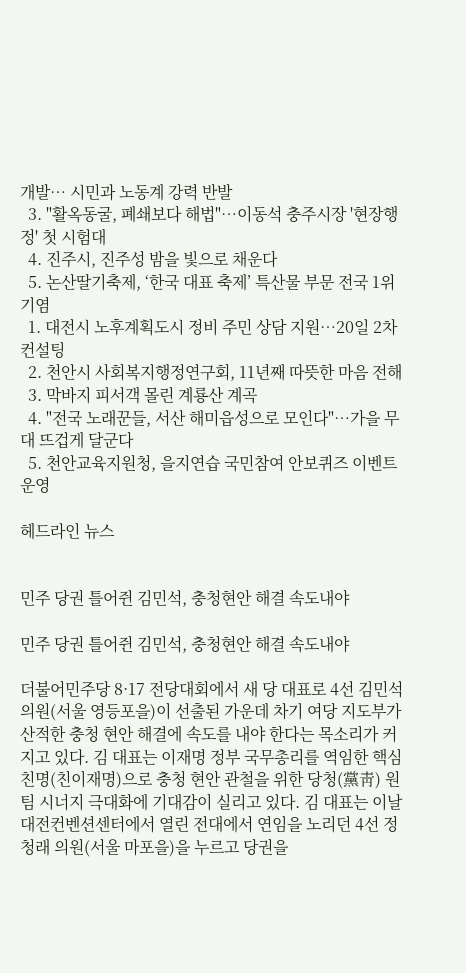개발… 시민과 노동계 강력 반발
  3. "활옥동굴, 폐쇄보다 해법"…이동석 충주시장 '현장행정' 첫 시험대
  4. 진주시, 진주성 밤을 빛으로 채운다
  5. 논산딸기축제, ‘한국 대표 축제’ 특산물 부문 전국 1위 기염
  1. 대전시 노후계획도시 정비 주민 상담 지원…20일 2차 컨설팅
  2. 천안시 사회복지행정연구회, 11년째 따뜻한 마음 전해
  3. 막바지 피서객 몰린 계룡산 계곡
  4. "전국 노래꾼들, 서산 해미읍성으로 모인다"…가을 무대 뜨겁게 달군다
  5. 천안교육지원청, 을지연습 국민참여 안보퀴즈 이벤트 운영

헤드라인 뉴스


민주 당권 틀어쥔 김민석, 충청현안 해결 속도내야

민주 당권 틀어쥔 김민석, 충청현안 해결 속도내야

더불어민주당 8·17 전당대회에서 새 당 대표로 4선 김민석 의원(서울 영등포을)이 선출된 가운데 차기 여당 지도부가 산적한 충청 현안 해결에 속도를 내야 한다는 목소리가 커지고 있다. 김 대표는 이재명 정부 국무총리를 역임한 핵심 친명(친이재명)으로 충청 현안 관철을 위한 당청(黨靑) 원팀 시너지 극대화에 기대감이 실리고 있다. 김 대표는 이날 대전컨벤션센터에서 열린 전대에서 연임을 노리던 4선 정청래 의원(서울 마포을)을 누르고 당권을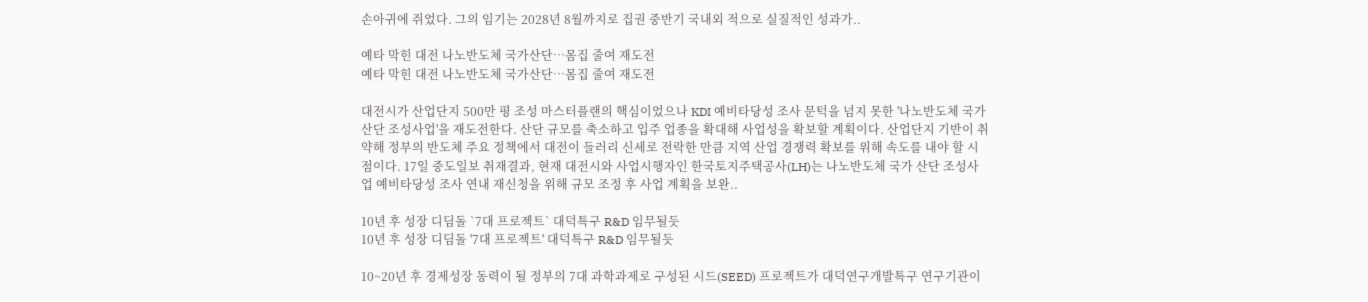손아귀에 쥐었다. 그의 임기는 2028년 8월까지로 집권 중반기 국내외 적으로 실질적인 성과가..

예타 막힌 대전 나노반도체 국가산단…몸집 줄여 재도전
예타 막힌 대전 나노반도체 국가산단…몸집 줄여 재도전

대전시가 산업단지 500만 평 조성 마스터플랜의 핵심이었으나 KDI 예비타당성 조사 문턱을 넘지 못한 '나노반도체 국가산단 조성사업'을 재도전한다. 산단 규모를 축소하고 입주 업종을 확대해 사업성을 확보할 계획이다. 산업단지 기반이 취약해 정부의 반도체 주요 정책에서 대전이 들러리 신세로 전락한 만큼 지역 산업 경쟁력 확보를 위해 속도를 내야 할 시점이다. 17일 중도일보 취재결과, 현재 대전시와 사업시행자인 한국토지주택공사(LH)는 나노반도체 국가 산단 조성사업 예비타당성 조사 연내 재신청을 위해 규모 조정 후 사업 계획을 보완..

10년 후 성장 디딤돌 `7대 프로젝트` 대덕특구 R&D 임무될듯
10년 후 성장 디딤돌 '7대 프로젝트' 대덕특구 R&D 임무될듯

10~20년 후 경제성장 동력이 될 정부의 7대 과학과제로 구성된 시드(SEED) 프로젝트가 대덕연구개발특구 연구기관이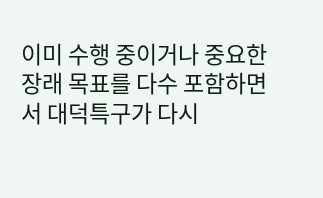이미 수행 중이거나 중요한 장래 목표를 다수 포함하면서 대덕특구가 다시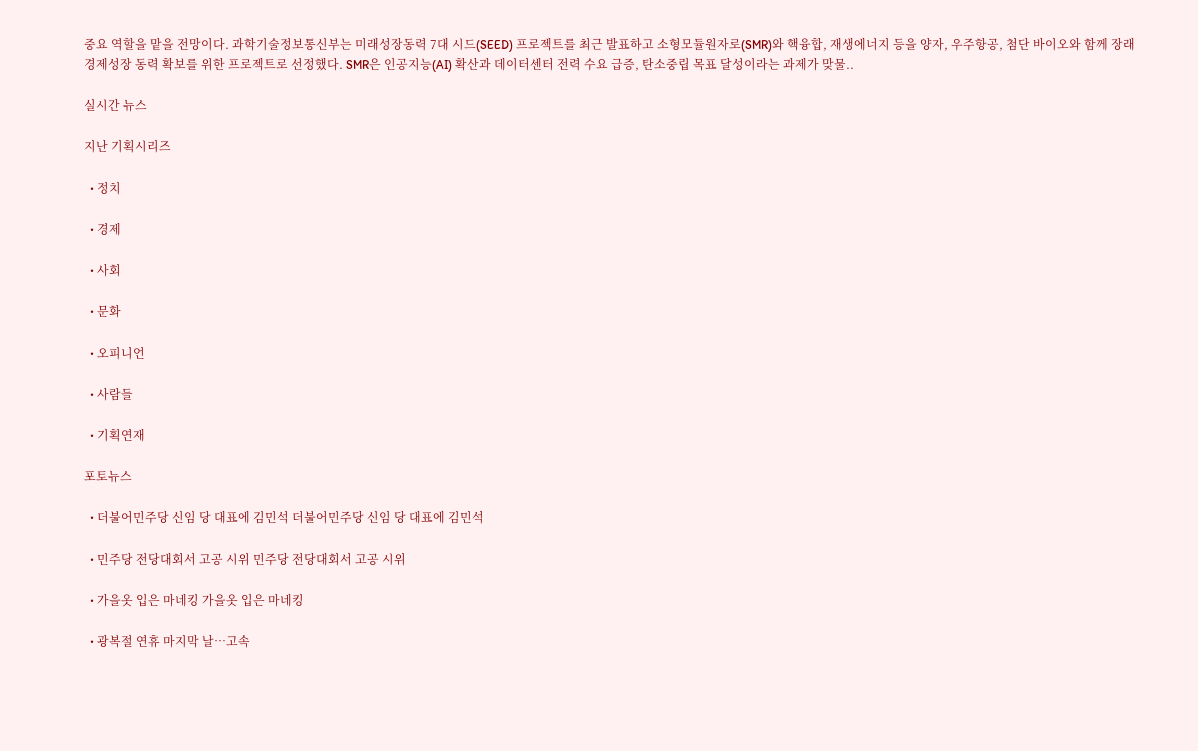중요 역할을 맡을 전망이다. 과학기술정보통신부는 미래성장동력 7대 시드(SEED) 프로젝트를 최근 발표하고 소형모듈원자로(SMR)와 핵융합, 재생에너지 등을 양자, 우주항공, 첨단 바이오와 함께 장래 경제성장 동력 확보를 위한 프로젝트로 선정했다. SMR은 인공지능(AI) 확산과 데이터센터 전력 수요 급증, 탄소중립 목표 달성이라는 과제가 맞물..

실시간 뉴스

지난 기획시리즈

  • 정치

  • 경제

  • 사회

  • 문화

  • 오피니언

  • 사람들

  • 기획연재

포토뉴스

  • 더불어민주당 신임 당 대표에 김민석 더불어민주당 신임 당 대표에 김민석

  • 민주당 전당대회서 고공 시위 민주당 전당대회서 고공 시위

  • 가을옷 입은 마네킹 가을옷 입은 마네킹

  • 광복절 연휴 마지막 날…고속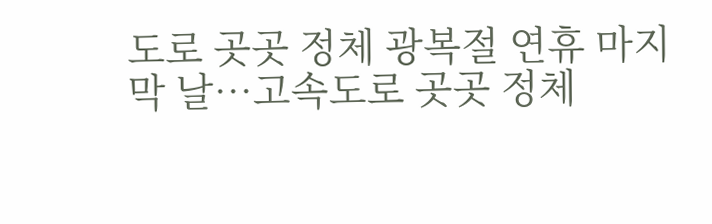도로 곳곳 정체 광복절 연휴 마지막 날…고속도로 곳곳 정체